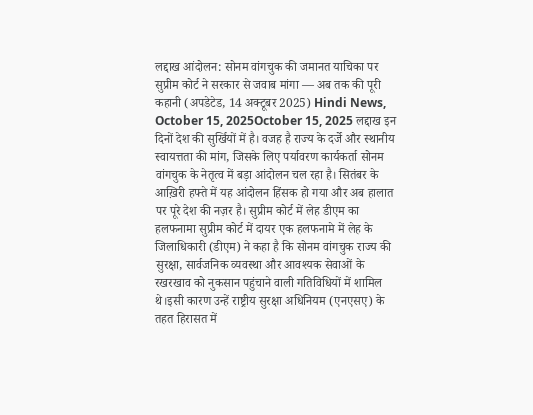लद्दाख आंदोलन: सोनम वांगचुक की जमानत याचिका पर सुप्रीम कोर्ट ने सरकार से जवाब मांगा — अब तक की पूरी कहानी (अपडेटेड, 14 अक्टूबर 2025) Hindi News, October 15, 2025October 15, 2025 लद्दाख इन दिनों देश की सुर्खियों में है। वजह है राज्य के दर्जे और स्थानीय स्वायत्तता की मांग, जिसके लिए पर्यावरण कार्यकर्ता सोनम वांगचुक के नेतृत्व में बड़ा आंदोलन चल रहा है। सितंबर के आख़िरी हफ्ते में यह आंदोलन हिंसक हो गया और अब हालात पर पूरे देश की नज़र है। सुप्रीम कोर्ट में लेह डीएम का हलफनामा सुप्रीम कोर्ट में दायर एक हलफनामे में लेह के जिलाधिकारी (डीएम) ने कहा है कि सोनम वांगचुक राज्य की सुरक्षा, सार्वजनिक व्यवस्था और आवश्यक सेवाओं के रखरखाव को नुकसान पहुंचाने वाली गतिविधियों में शामिल थे।इसी कारण उन्हें राष्ट्रीय सुरक्षा अधिनियम (एनएसए) के तहत हिरासत में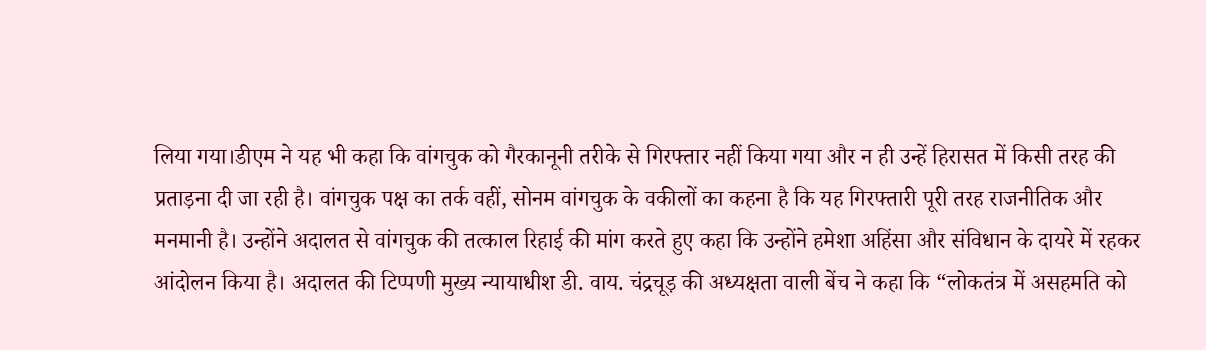लिया गया।डीएम ने यह भी कहा कि वांगचुक को गैरकानूनी तरीके से गिरफ्तार नहीं किया गया और न ही उन्हें हिरासत में किसी तरह की प्रताड़ना दी जा रही है। वांगचुक पक्ष का तर्क वहीं, सोनम वांगचुक के वकीलों का कहना है कि यह गिरफ्तारी पूरी तरह राजनीतिक और मनमानी है। उन्होंने अदालत से वांगचुक की तत्काल रिहाई की मांग करते हुए कहा कि उन्होंने हमेशा अहिंसा और संविधान के दायरे में रहकर आंदोलन किया है। अदालत की टिप्पणी मुख्य न्यायाधीश डी. वाय. चंद्रचूड़ की अध्यक्षता वाली बेंच ने कहा कि “लोकतंत्र में असहमति को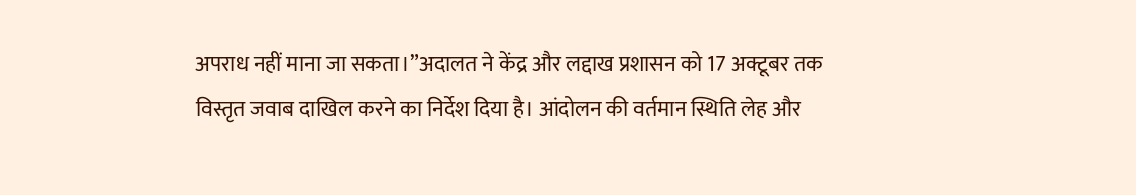अपराध नहीं माना जा सकता।”अदालत ने केंद्र और लद्दाख प्रशासन को 17 अक्टूबर तक विस्तृत जवाब दाखिल करने का निर्देश दिया है। आंदोलन की वर्तमान स्थिति लेह और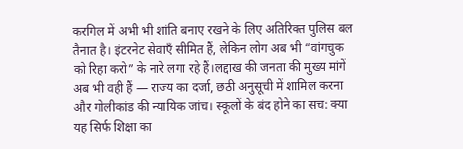करगिल में अभी भी शांति बनाए रखने के लिए अतिरिक्त पुलिस बल तैनात है। इंटरनेट सेवाएँ सीमित हैं, लेकिन लोग अब भी “वांगचुक को रिहा करो” के नारे लगा रहे हैं।लद्दाख की जनता की मुख्य मांगें अब भी वही हैं — राज्य का दर्जा, छठी अनुसूची में शामिल करना और गोलीकांड की न्यायिक जांच। स्कूलों के बंद होने का सच: क्या यह सिर्फ शिक्षा का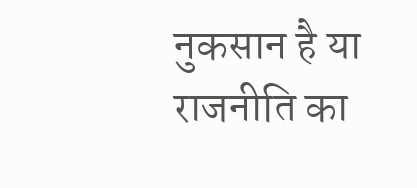नुकसान है या राजनीति का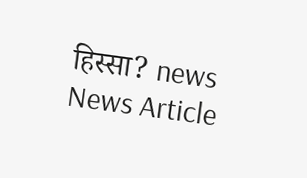हिस्सा? news News Article